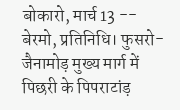बोकारो, मार्च 13 -- बेरमो, प्रतिनिधि। फुसरो-जैनामोड़ मुख्य मार्ग में पिछरी के पिपराटांड़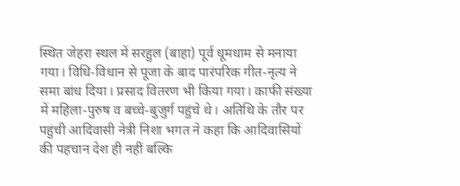स्थित जेहरा स्थल में सरहुल (बाहा) पूर्व धूमधाम से मनाया गया। विधि-विधान से पूजा के बाद पारंपरिक गीत-नृत्य ने समा बांध दिया। प्रसाद वितरण भी किया गया। काफी संख्या में महिला-पुरुष व बच्चे-बुजुर्ग पहुंचे थे। अतिथि के तौर पर पहुंची आदिवासी नेत्री निशा भगत ने कहा कि आदिवासियों की पहचान देश ही नहीं बल्कि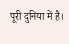पूरी दुनिया में है।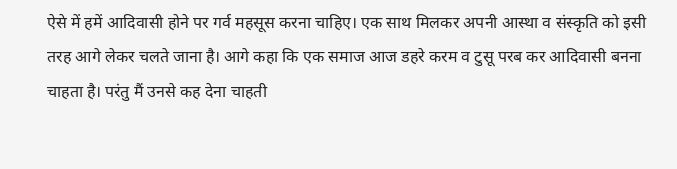ऐसे में हमें आदिवासी होने पर गर्व महसूस करना चाहिए। एक साथ मिलकर अपनी आस्था व संस्कृति को इसी तरह आगे लेकर चलते जाना है। आगे कहा कि एक समाज आज डहरे करम व टुसू परब कर आदिवासी बनना चाहता है। परंतु मैं उनसे कह देना चाहती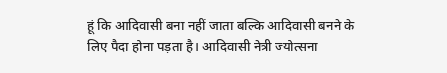हूं कि आदिवासी बना नहीं जाता बल्कि आदिवासी बनने के लिए पैदा होना पड़ता है। आदिवासी नेत्री ज्योत्सना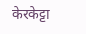केरकेट्टा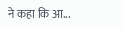ने कहा कि आ...